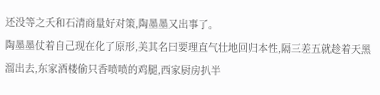还没等之夭和石清商量好对策,陶墨墨又出事了。
陶墨墨仗着自己现在化了原形,美其名曰要理直气壮地回归本性,隔三差五就趁着天黑溜出去,东家酒楼偷只香喷喷的鸡腿,西家厨房扒半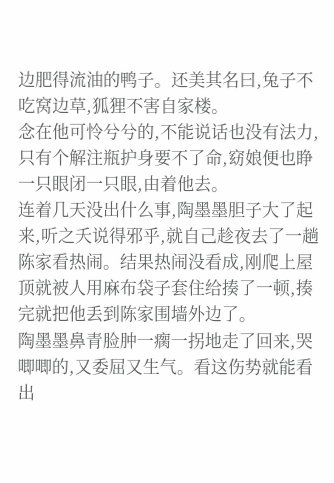边肥得流油的鸭子。还美其名曰,兔子不吃窝边草,狐狸不害自家楼。
念在他可怜兮兮的,不能说话也没有法力,只有个解注瓶护身要不了命,窈娘便也睁一只眼闭一只眼,由着他去。
连着几天没出什么事,陶墨墨胆子大了起来,听之夭说得邪乎,就自己趁夜去了一趟陈家看热闹。结果热闹没看成,刚爬上屋顶就被人用麻布袋子套住给揍了一顿,揍完就把他丢到陈家围墙外边了。
陶墨墨鼻青脸肿一瘸一拐地走了回来,哭唧唧的,又委屈又生气。看这伤势就能看出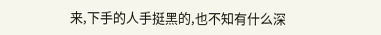来,下手的人手挺黑的,也不知有什么深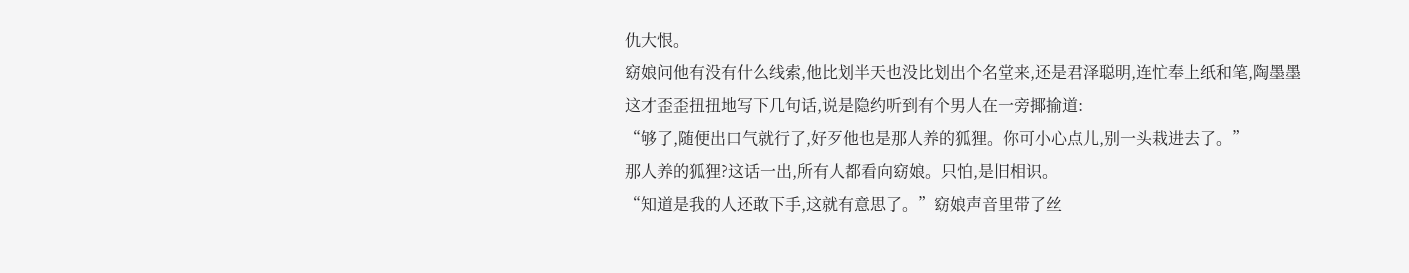仇大恨。
窈娘问他有没有什么线索,他比划半天也没比划出个名堂来,还是君泽聪明,连忙奉上纸和笔,陶墨墨这才歪歪扭扭地写下几句话,说是隐约听到有个男人在一旁揶揄道:
“够了,随便出口气就行了,好歹他也是那人养的狐狸。你可小心点儿,别一头栽进去了。”
那人养的狐狸?这话一出,所有人都看向窈娘。只怕,是旧相识。
“知道是我的人还敢下手,这就有意思了。”窈娘声音里带了丝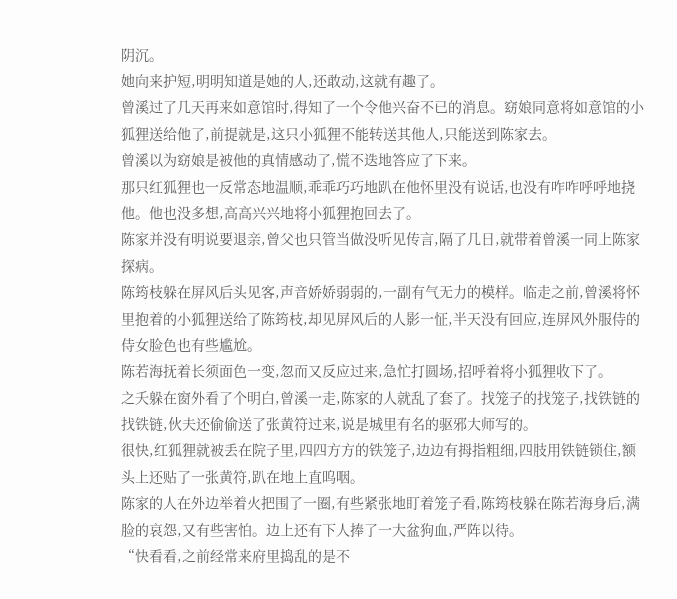阴沉。
她向来护短,明明知道是她的人,还敢动,这就有趣了。
曾溪过了几天再来如意馆时,得知了一个令他兴奋不已的消息。窈娘同意将如意馆的小狐狸送给他了,前提就是,这只小狐狸不能转送其他人,只能送到陈家去。
曾溪以为窈娘是被他的真情感动了,慌不迭地答应了下来。
那只红狐狸也一反常态地温顺,乖乖巧巧地趴在他怀里没有说话,也没有咋咋呼呼地挠他。他也没多想,高高兴兴地将小狐狸抱回去了。
陈家并没有明说要退亲,曾父也只管当做没听见传言,隔了几日,就带着曾溪一同上陈家探病。
陈筠枝躲在屏风后头见客,声音娇娇弱弱的,一副有气无力的模样。临走之前,曾溪将怀里抱着的小狐狸送给了陈筠枝,却见屏风后的人影一怔,半天没有回应,连屏风外服侍的侍女脸色也有些尴尬。
陈若海抚着长须面色一变,忽而又反应过来,急忙打圆场,招呼着将小狐狸收下了。
之夭躲在窗外看了个明白,曾溪一走,陈家的人就乱了套了。找笼子的找笼子,找铁链的找铁链,伙夫还偷偷送了张黄符过来,说是城里有名的驱邪大师写的。
很快,红狐狸就被丢在院子里,四四方方的铁笼子,边边有拇指粗细,四肢用铁链锁住,额头上还贴了一张黄符,趴在地上直呜咽。
陈家的人在外边举着火把围了一圈,有些紧张地盯着笼子看,陈筠枝躲在陈若海身后,满脸的哀怨,又有些害怕。边上还有下人捧了一大盆狗血,严阵以待。
“快看看,之前经常来府里捣乱的是不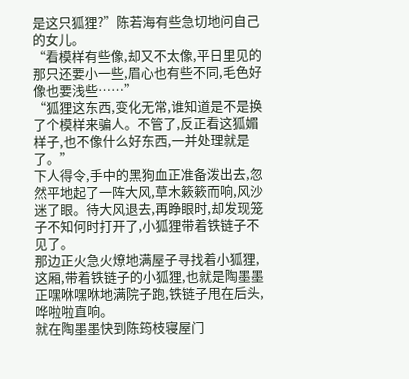是这只狐狸?”陈若海有些急切地问自己的女儿。
“看模样有些像,却又不太像,平日里见的那只还要小一些,眉心也有些不同,毛色好像也要浅些……”
“狐狸这东西,变化无常,谁知道是不是换了个模样来骗人。不管了,反正看这狐媚样子,也不像什么好东西,一并处理就是了。”
下人得令,手中的黑狗血正准备泼出去,忽然平地起了一阵大风,草木簌簌而响,风沙迷了眼。待大风退去,再睁眼时,却发现笼子不知何时打开了,小狐狸带着铁链子不见了。
那边正火急火燎地满屋子寻找着小狐狸,这厢,带着铁链子的小狐狸,也就是陶墨墨正嘿咻嘿咻地满院子跑,铁链子甩在后头,哗啦啦直响。
就在陶墨墨快到陈筠枝寝屋门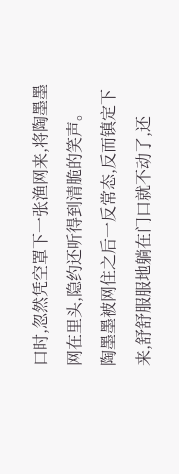口时,忽然凭空罩下一张渔网来,将陶墨墨网在里头,隐约还听得到清脆的笑声。
陶墨墨被网住之后一反常态,反而镇定下来,舒舒服服地躺在门口就不动了,还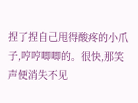捏了捏自己甩得酸疼的小爪子,哼哼唧唧的。很快,那笑声便消失不见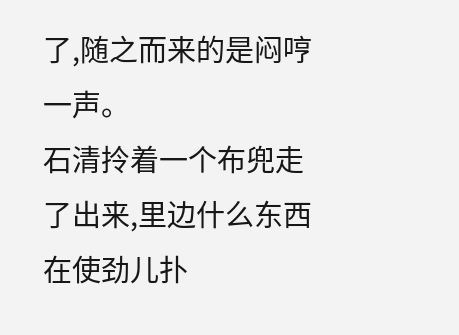了,随之而来的是闷哼一声。
石清拎着一个布兜走了出来,里边什么东西在使劲儿扑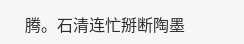腾。石清连忙掰断陶墨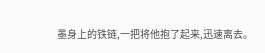墨身上的铁链,一把将他抱了起来,迅速离去。